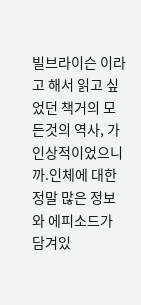빌브라이슨 이라고 해서 읽고 싶었던 책거의 모든것의 역사, 가 인상적이었으니까.인체에 대한 정말 많은 정보와 에피소드가 담겨있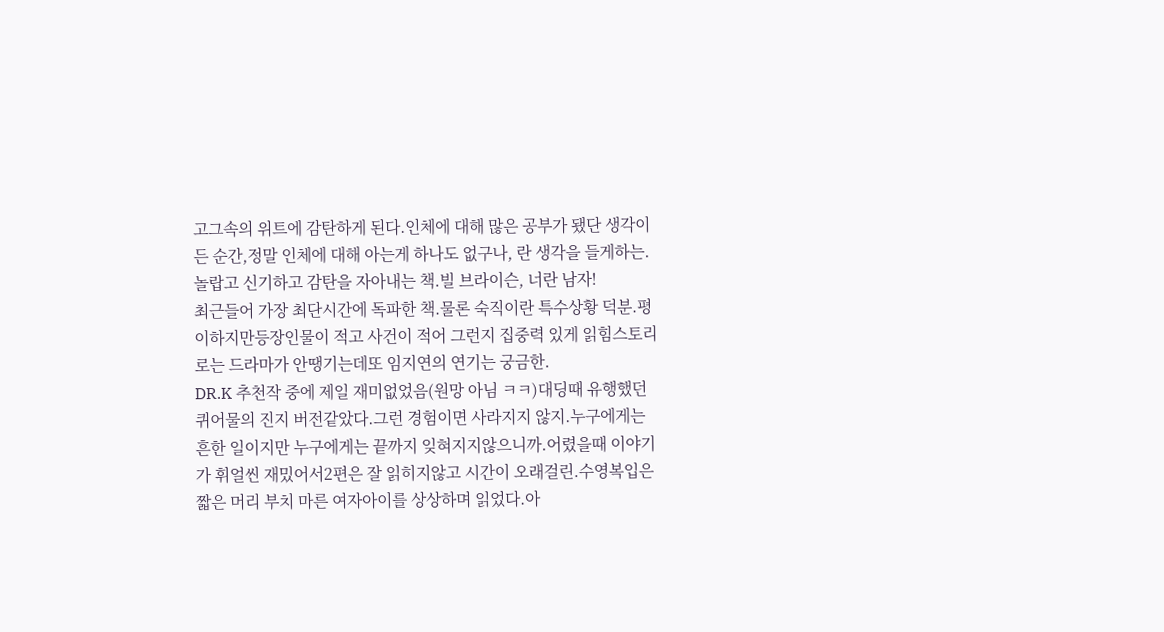고그속의 위트에 감탄하게 된다.인체에 대해 많은 공부가 됐단 생각이 든 순간,정말 인체에 대해 아는게 하나도 없구나, 란 생각을 들게하는.놀랍고 신기하고 감탄을 자아내는 책.빌 브라이슨, 너란 남자!
최근들어 가장 최단시간에 독파한 책.물론 숙직이란 특수상황 덕분.평이하지만등장인물이 적고 사건이 적어 그런지 집중력 있게 읽힘스토리로는 드라마가 안땡기는데또 임지연의 연기는 궁금한.
DR.K 추천작 중에 제일 재미없었음(원망 아님 ㅋㅋ)대딩때 유행했던 퀴어물의 진지 버전같았다.그런 경험이면 사라지지 않지.누구에게는 흔한 일이지만 누구에게는 끝까지 잊혀지지않으니까.어렸을때 이야기가 휘얼씬 재밌어서2편은 잘 읽히지않고 시간이 오래걸린.수영복입은 짧은 머리 부치 마른 여자아이를 상상하며 읽었다.아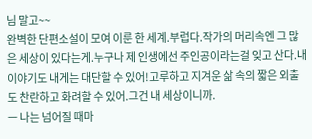님 말고~~
완벽한 단편소설이 모여 이룬 한 세계.부럽다.작가의 머리속엔 그 많은 세상이 있다는게.누구나 제 인생에선 주인공이라는걸 잊고 산다.내 이야기도 내게는 대단할 수 있어!고루하고 지겨운 삶 속의 짧은 외출도 찬란하고 화려할 수 있어.그건 내 세상이니까.
ㅡ 나는 넘어질 때마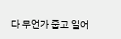다 무언가 줍고 일어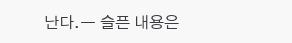난다.ㅡ 슬픈 내용은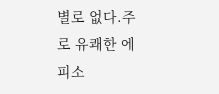별로 없다.주로 유쾌한 에피소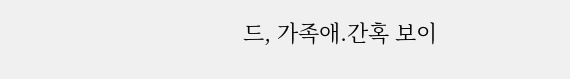드, 가족애.간혹 보이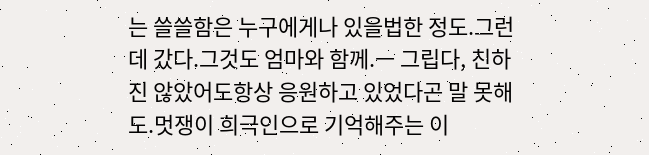는 쓸쓸함은 누구에게나 있을법한 정도.그런데 갔다.그것도 엄마와 함께.ㅡ 그립다, 친하진 않았어도항상 응원하고 있었다곤 말 못해도.멋쟁이 희극인으로 기억해주는 이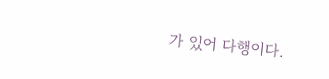가 있어 다행이다.